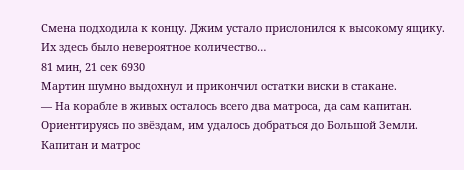Смена подходила к концу. Джим устало прислонился к высокому ящику. Их здесь было невероятное количество…
81 мин, 21 сек 6930
Мартин шумно выдохнул и прикончил остатки виски в стакане.
— На корабле в живых осталось всего два матроса, да сам капитан. Ориентируясь по звёздам, им удалось добраться до Большой Земли. Капитан и матрос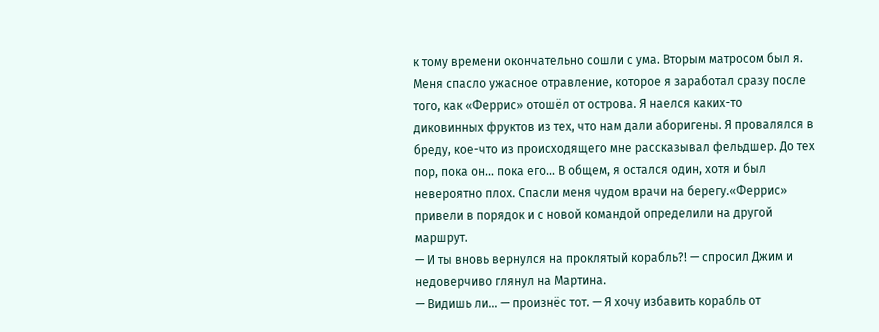к тому времени окончательно сошли с ума. Вторым матросом был я. Меня спасло ужасное отравление, которое я заработал сразу после того, как «Феррис» отошёл от острова. Я наелся каких-то диковинных фруктов из тех, что нам дали аборигены. Я провалялся в бреду, кое-что из происходящего мне рассказывал фельдшер. До тех пор, пока он… пока его… В общем, я остался один, хотя и был невероятно плох. Спасли меня чудом врачи на берегу.«Феррис» привели в порядок и с новой командой определили на другой маршрут.
— И ты вновь вернулся на проклятый корабль?! — спросил Джим и недоверчиво глянул на Мартина.
— Видишь ли… — произнёс тот. — Я хочу избавить корабль от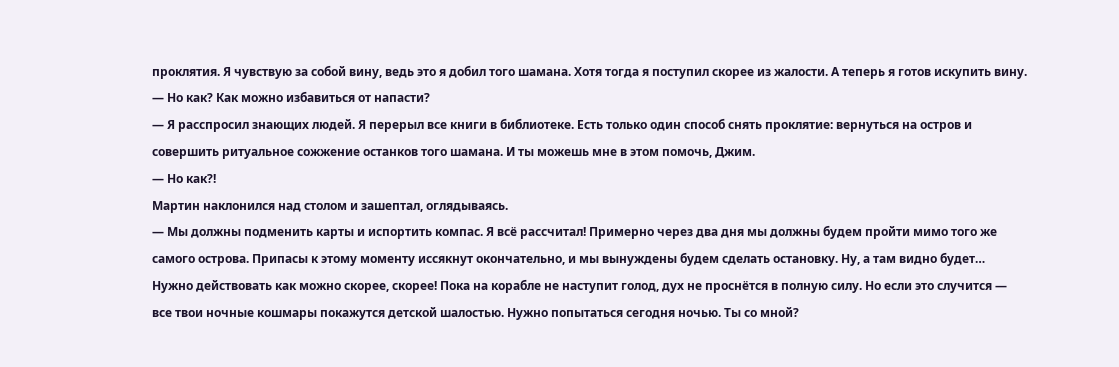проклятия. Я чувствую за собой вину, ведь это я добил того шамана. Хотя тогда я поступил скорее из жалости. А теперь я готов искупить вину.
— Но как? Как можно избавиться от напасти?
— Я расспросил знающих людей. Я перерыл все книги в библиотеке. Есть только один способ снять проклятие: вернуться на остров и совершить ритуальное сожжение останков того шамана. И ты можешь мне в этом помочь, Джим.
— Но как?!
Мартин наклонился над столом и зашептал, оглядываясь.
— Мы должны подменить карты и испортить компас. Я всё рассчитал! Примерно через два дня мы должны будем пройти мимо того же самого острова. Припасы к этому моменту иссякнут окончательно, и мы вынуждены будем сделать остановку. Ну, а там видно будет… Нужно действовать как можно скорее, скорее! Пока на корабле не наступит голод, дух не проснётся в полную силу. Но если это случится — все твои ночные кошмары покажутся детской шалостью. Нужно попытаться сегодня ночью. Ты со мной?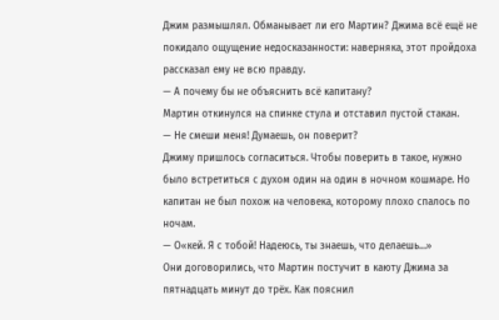Джим размышлял. Обманывает ли его Мартин? Джима всё ещё не покидало ощущение недосказанности: наверняка, этот пройдоха рассказал ему не всю правду.
— А почему бы не объяснить всё капитану?
Мартин откинулся на спинке стула и отставил пустой стакан.
— Не смеши меня! Думаешь, он поверит?
Джиму пришлось согласиться. Чтобы поверить в такое, нужно было встретиться с духом один на один в ночном кошмаре. Но капитан не был похож на человека, которому плохо спалось по ночам.
— О«кей. Я с тобой! Надеюсь, ты знаешь, что делаешь…»
Они договорились, что Мартин постучит в каюту Джима за пятнадцать минут до трёх. Как пояснил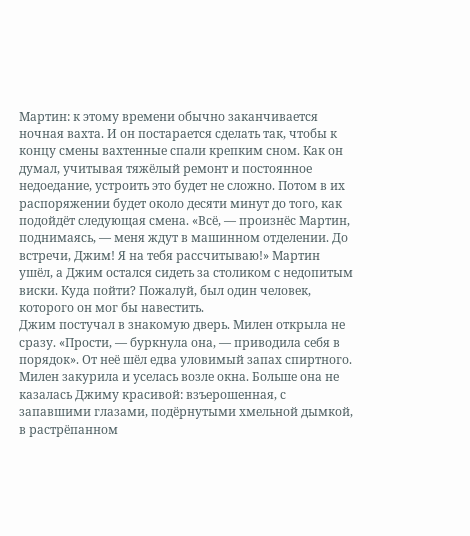Мартин: к этому времени обычно заканчивается ночная вахта. И он постарается сделать так, чтобы к концу смены вахтенные спали крепким сном. Как он думал, учитывая тяжёлый ремонт и постоянное недоедание, устроить это будет не сложно. Потом в их распоряжении будет около десяти минут до того, как подойдёт следующая смена. «Всё, — произнёс Мартин, поднимаясь, — меня ждут в машинном отделении. До встречи, Джим! Я на тебя рассчитываю!» Мартин ушёл, а Джим остался сидеть за столиком с недопитым виски. Куда пойти? Пожалуй, был один человек, которого он мог бы навестить.
Джим постучал в знакомую дверь. Милен открыла не сразу. «Прости, — буркнула она, — приводила себя в порядок». От неё шёл едва уловимый запах спиртного. Милен закурила и уселась возле окна. Больше она не казалась Джиму красивой: взъерошенная, с запавшими глазами, подёрнутыми хмельной дымкой, в растрёпанном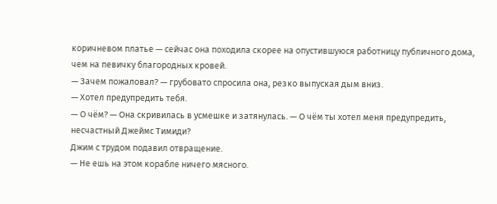коричневом платье — сейчас она походила скорее на опустившуюся работницу публичного дома, чем на певичку благородных кровей.
— Зачем пожаловал? — грубовато спросила она, резко выпуская дым вниз.
— Хотел предупредить тебя.
— О чём? — Она скривилась в усмешке и затянулась. — О чём ты хотел меня предупредить, несчастный Джеймс Тимиди?
Джим с трудом подавил отвращение.
— Не ешь на этом корабле ничего мясного.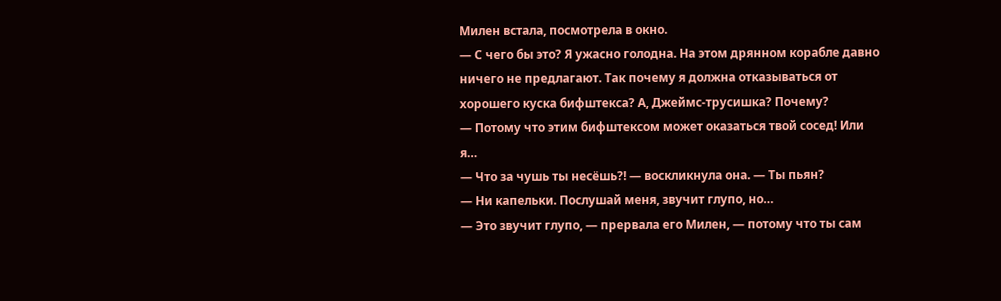Милен встала, посмотрела в окно.
— С чего бы это? Я ужасно голодна. На этом дрянном корабле давно ничего не предлагают. Так почему я должна отказываться от хорошего куска бифштекса? А, Джеймс-трусишка? Почему?
— Потому что этим бифштексом может оказаться твой сосед! Или я…
— Что за чушь ты несёшь?! — воскликнула она. — Ты пьян?
— Ни капельки. Послушай меня, звучит глупо, но…
— Это звучит глупо, — прервала его Милен, — потому что ты сам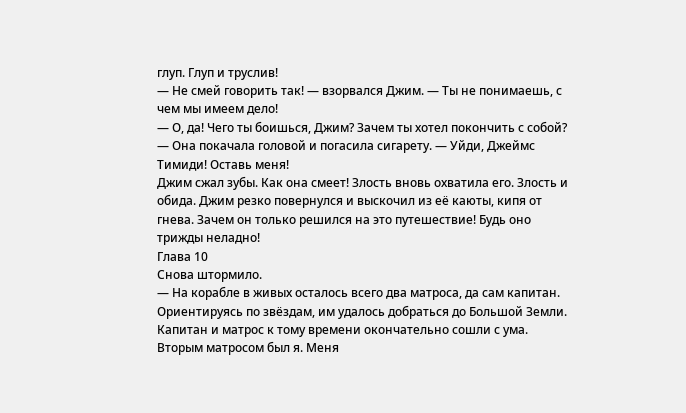глуп. Глуп и труслив!
— Не смей говорить так! — взорвался Джим. — Ты не понимаешь, с чем мы имеем дело!
— О, да! Чего ты боишься, Джим? Зачем ты хотел покончить с собой? — Она покачала головой и погасила сигарету. — Уйди, Джеймс Тимиди! Оставь меня!
Джим сжал зубы. Как она смеет! Злость вновь охватила его. Злость и обида. Джим резко повернулся и выскочил из её каюты, кипя от гнева. Зачем он только решился на это путешествие! Будь оно трижды неладно!
Глава 10
Снова штормило.
— На корабле в живых осталось всего два матроса, да сам капитан. Ориентируясь по звёздам, им удалось добраться до Большой Земли. Капитан и матрос к тому времени окончательно сошли с ума. Вторым матросом был я. Меня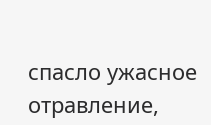спасло ужасное отравление,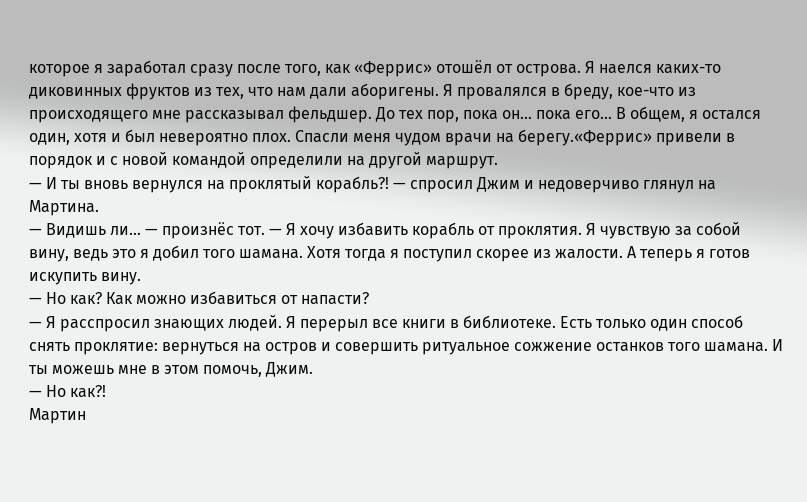которое я заработал сразу после того, как «Феррис» отошёл от острова. Я наелся каких-то диковинных фруктов из тех, что нам дали аборигены. Я провалялся в бреду, кое-что из происходящего мне рассказывал фельдшер. До тех пор, пока он… пока его… В общем, я остался один, хотя и был невероятно плох. Спасли меня чудом врачи на берегу.«Феррис» привели в порядок и с новой командой определили на другой маршрут.
— И ты вновь вернулся на проклятый корабль?! — спросил Джим и недоверчиво глянул на Мартина.
— Видишь ли… — произнёс тот. — Я хочу избавить корабль от проклятия. Я чувствую за собой вину, ведь это я добил того шамана. Хотя тогда я поступил скорее из жалости. А теперь я готов искупить вину.
— Но как? Как можно избавиться от напасти?
— Я расспросил знающих людей. Я перерыл все книги в библиотеке. Есть только один способ снять проклятие: вернуться на остров и совершить ритуальное сожжение останков того шамана. И ты можешь мне в этом помочь, Джим.
— Но как?!
Мартин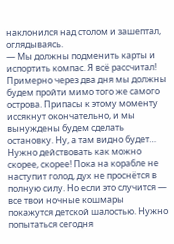наклонился над столом и зашептал, оглядываясь.
— Мы должны подменить карты и испортить компас. Я всё рассчитал! Примерно через два дня мы должны будем пройти мимо того же самого острова. Припасы к этому моменту иссякнут окончательно, и мы вынуждены будем сделать остановку. Ну, а там видно будет… Нужно действовать как можно скорее, скорее! Пока на корабле не наступит голод, дух не проснётся в полную силу. Но если это случится — все твои ночные кошмары покажутся детской шалостью. Нужно попытаться сегодня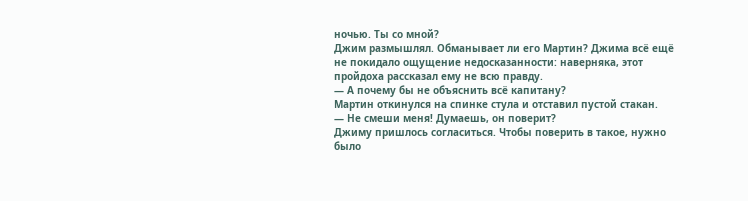ночью. Ты со мной?
Джим размышлял. Обманывает ли его Мартин? Джима всё ещё не покидало ощущение недосказанности: наверняка, этот пройдоха рассказал ему не всю правду.
— А почему бы не объяснить всё капитану?
Мартин откинулся на спинке стула и отставил пустой стакан.
— Не смеши меня! Думаешь, он поверит?
Джиму пришлось согласиться. Чтобы поверить в такое, нужно было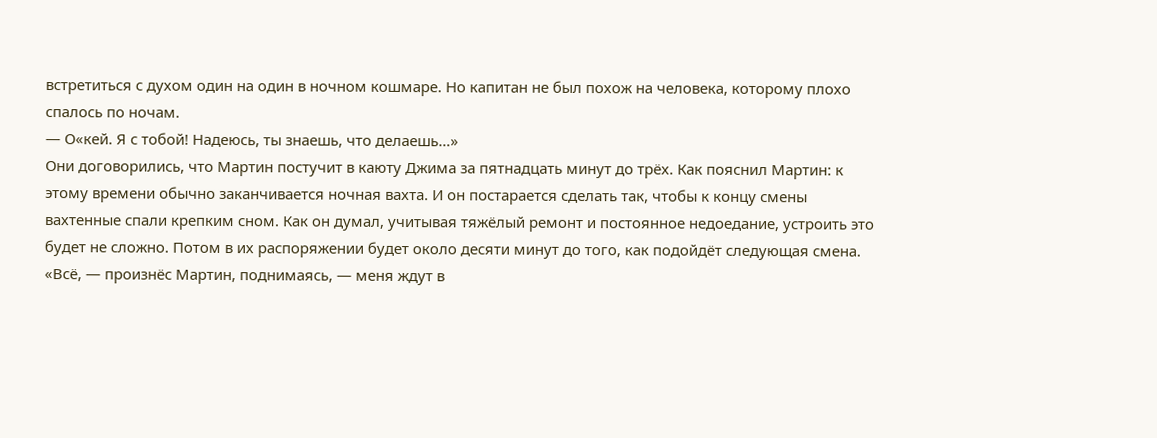встретиться с духом один на один в ночном кошмаре. Но капитан не был похож на человека, которому плохо спалось по ночам.
— О«кей. Я с тобой! Надеюсь, ты знаешь, что делаешь…»
Они договорились, что Мартин постучит в каюту Джима за пятнадцать минут до трёх. Как пояснил Мартин: к этому времени обычно заканчивается ночная вахта. И он постарается сделать так, чтобы к концу смены вахтенные спали крепким сном. Как он думал, учитывая тяжёлый ремонт и постоянное недоедание, устроить это будет не сложно. Потом в их распоряжении будет около десяти минут до того, как подойдёт следующая смена. «Всё, — произнёс Мартин, поднимаясь, — меня ждут в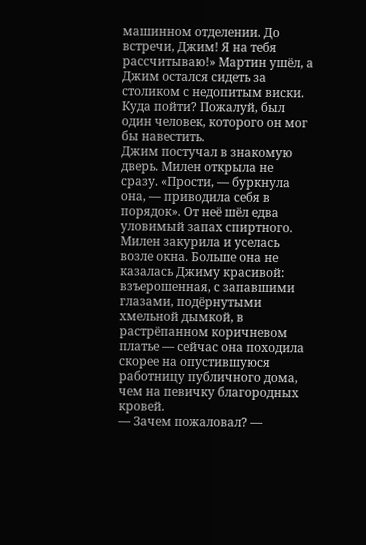машинном отделении. До встречи, Джим! Я на тебя рассчитываю!» Мартин ушёл, а Джим остался сидеть за столиком с недопитым виски. Куда пойти? Пожалуй, был один человек, которого он мог бы навестить.
Джим постучал в знакомую дверь. Милен открыла не сразу. «Прости, — буркнула она, — приводила себя в порядок». От неё шёл едва уловимый запах спиртного. Милен закурила и уселась возле окна. Больше она не казалась Джиму красивой: взъерошенная, с запавшими глазами, подёрнутыми хмельной дымкой, в растрёпанном коричневом платье — сейчас она походила скорее на опустившуюся работницу публичного дома, чем на певичку благородных кровей.
— Зачем пожаловал? —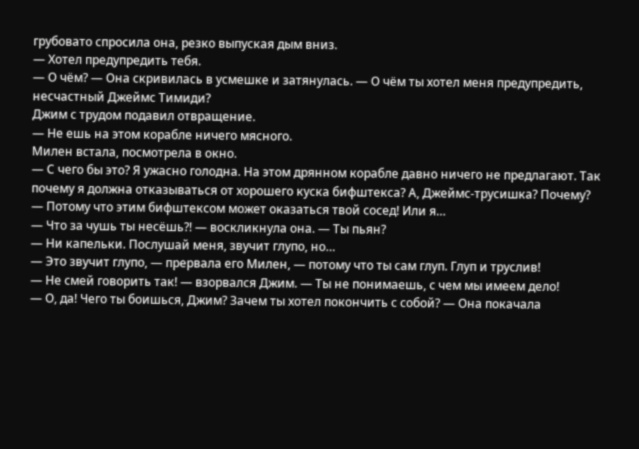грубовато спросила она, резко выпуская дым вниз.
— Хотел предупредить тебя.
— О чём? — Она скривилась в усмешке и затянулась. — О чём ты хотел меня предупредить, несчастный Джеймс Тимиди?
Джим с трудом подавил отвращение.
— Не ешь на этом корабле ничего мясного.
Милен встала, посмотрела в окно.
— С чего бы это? Я ужасно голодна. На этом дрянном корабле давно ничего не предлагают. Так почему я должна отказываться от хорошего куска бифштекса? А, Джеймс-трусишка? Почему?
— Потому что этим бифштексом может оказаться твой сосед! Или я…
— Что за чушь ты несёшь?! — воскликнула она. — Ты пьян?
— Ни капельки. Послушай меня, звучит глупо, но…
— Это звучит глупо, — прервала его Милен, — потому что ты сам глуп. Глуп и труслив!
— Не смей говорить так! — взорвался Джим. — Ты не понимаешь, с чем мы имеем дело!
— О, да! Чего ты боишься, Джим? Зачем ты хотел покончить с собой? — Она покачала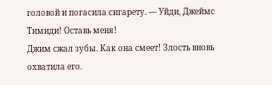головой и погасила сигарету. — Уйди, Джеймс Тимиди! Оставь меня!
Джим сжал зубы. Как она смеет! Злость вновь охватила его.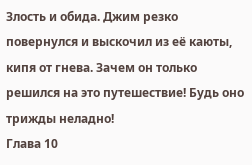Злость и обида. Джим резко повернулся и выскочил из её каюты, кипя от гнева. Зачем он только решился на это путешествие! Будь оно трижды неладно!
Глава 10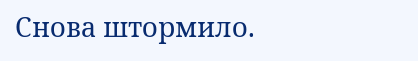Снова штормило.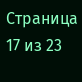Страница 17 из 23